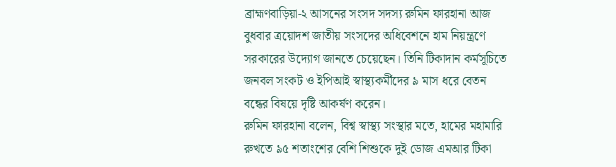ব্রাহ্মণবাড়িয়া-২ আসনের সংসদ সদস্য রুমিন ফারহানা আজ বুধবার ত্রয়োদশ জাতীয় সংসদের অধিবেশনে হাম নিয়ন্ত্রণে সরকারের উদ্যোগ জানতে চেয়েছেন। তিনি টিকাদান কর্মসূচিতে জনবল সংকট ও ইপিআই স্বাস্থ্যকর্মীদের ৯ মাস ধরে বেতন বন্ধের বিষয়ে দৃষ্টি আকর্ষণ করেন।
রুমিন ফারহানা বলেন, বিশ্ব স্বাস্থ্য সংস্থার মতে, হামের মহামারি রুখতে ৯৫ শতাংশের বেশি শিশুকে দুই ডোজ এমআর টিকা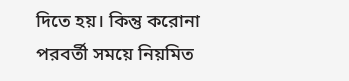দিতে হয়। কিন্তু করোনা পরবর্তী সময়ে নিয়মিত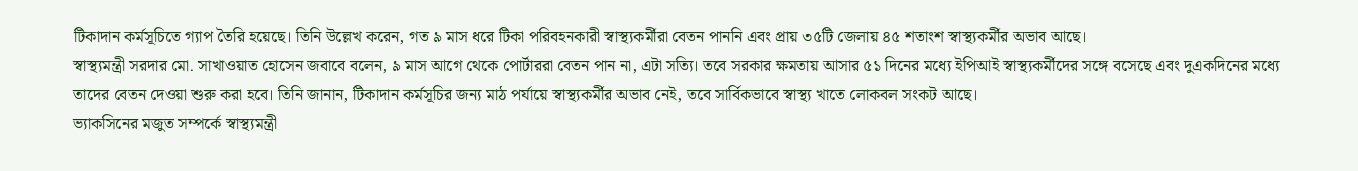টিকাদান কর্মসূচিতে গ্যাপ তৈরি হয়েছে। তিনি উল্লেখ করেন, গত ৯ মাস ধরে টিকা পরিবহনকারী স্বাস্থ্যকর্মীরা বেতন পাননি এবং প্রায় ৩৫টি জেলায় ৪৫ শতাংশ স্বাস্থ্যকর্মীর অভাব আছে।
স্বাস্থ্যমন্ত্রী সরদার মো. সাখাওয়াত হোসেন জবাবে বলেন, ৯ মাস আগে থেকে পোর্টাররা বেতন পান না, এটা সত্যি। তবে সরকার ক্ষমতায় আসার ৫১ দিনের মধ্যে ইপিআই স্বাস্থ্যকর্মীদের সঙ্গে বসেছে এবং দুএকদিনের মধ্যে তাদের বেতন দেওয়া শুরু করা হবে। তিনি জানান, টিকাদান কর্মসূচির জন্য মাঠ পর্যায়ে স্বাস্থ্যকর্মীর অভাব নেই, তবে সার্বিকভাবে স্বাস্থ্য খাতে লোকবল সংকট আছে।
ভ্যাকসিনের মজুত সম্পর্কে স্বাস্থ্যমন্ত্রী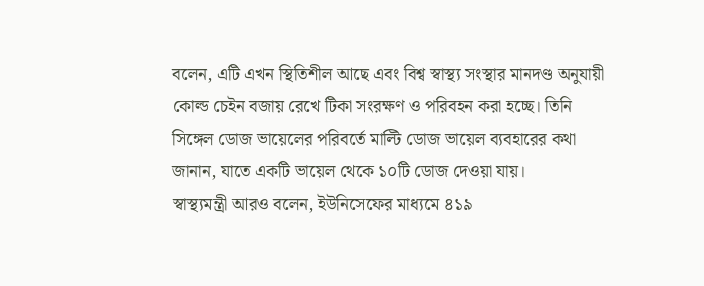বলেন, এটি এখন স্থিতিশীল আছে এবং বিশ্ব স্বাস্থ্য সংস্থার মানদণ্ড অনুযায়ী কোল্ড চেইন বজায় রেখে টিকা সংরক্ষণ ও পরিবহন করা হচ্ছে। তিনি সিঙ্গেল ডোজ ভায়েলের পরিবর্তে মাল্টি ডোজ ভায়েল ব্যবহারের কথা জানান, যাতে একটি ভায়েল থেকে ১০টি ডোজ দেওয়া যায়।
স্বাস্থ্যমন্ত্রী আরও বলেন, ইউনিসেফের মাধ্যমে ৪১৯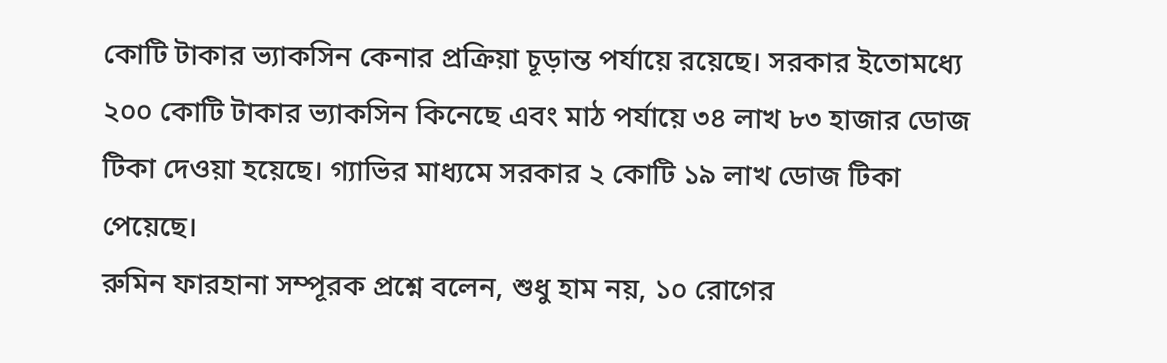কোটি টাকার ভ্যাকসিন কেনার প্রক্রিয়া চূড়ান্ত পর্যায়ে রয়েছে। সরকার ইতোমধ্যে ২০০ কোটি টাকার ভ্যাকসিন কিনেছে এবং মাঠ পর্যায়ে ৩৪ লাখ ৮৩ হাজার ডোজ টিকা দেওয়া হয়েছে। গ্যাভির মাধ্যমে সরকার ২ কোটি ১৯ লাখ ডোজ টিকা পেয়েছে।
রুমিন ফারহানা সম্পূরক প্রশ্নে বলেন, শুধু হাম নয়, ১০ রোগের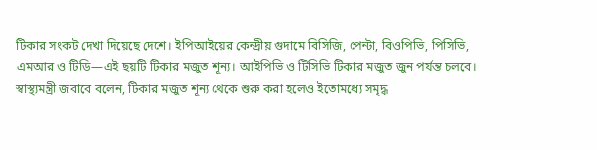টিকার সংকট দেখা দিয়েছে দেশে। ইপিআইয়ের কেন্দ্রীয় গুদামে বিসিজি, পেন্টা, বিওপিভি, পিসিভি, এমআর ও টিডি—এই ছয়টি টিকার মজুত শূন্য। আইপিভি ও টিসিভি টিকার মজুত জুন পর্যন্ত চলবে।
স্বাস্থ্যমন্ত্রী জবাবে বলেন, টিকার মজুত শূন্য থেকে শুরু করা হলেও ইতোমধ্যে সমৃদ্ধ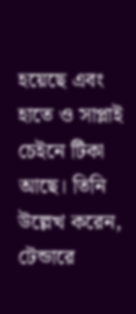হয়েছে এবং হাতে ও সাপ্লাই চেইনে টিকা আছে। তিনি উল্লেখ করেন, টেন্ডারে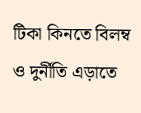টিকা কিনতে বিলম্ব ও দুর্নীতি এড়াতে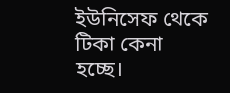ইউনিসেফ থেকে টিকা কেনা হচ্ছে।